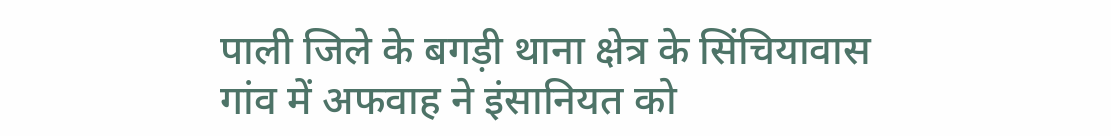पाली जिले के बगड़ी थाना क्षेत्र के सिंचियावास गांव में अफवाह ने इंसानियत को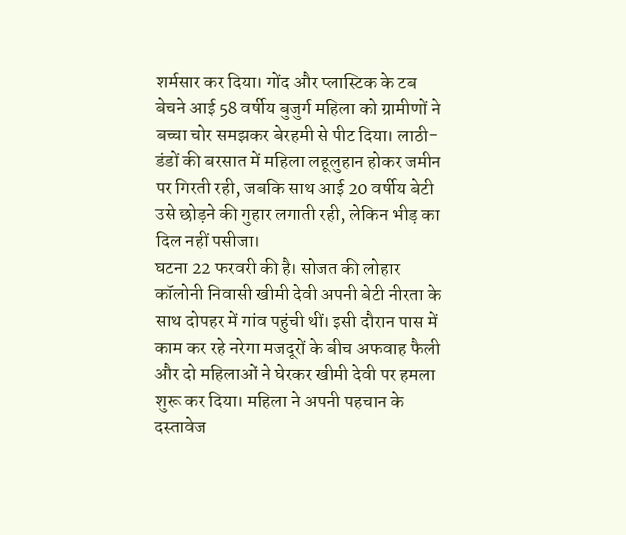शर्मसार कर दिया। गोंद और प्लास्टिक के टब बेचने आई 58 वर्षीय बुजुर्ग महिला को ग्रामीणों ने बच्चा चोर समझकर बेरहमी से पीट दिया। लाठी-डंडों की बरसात में महिला लहूलुहान होकर जमीन पर गिरती रही, जबकि साथ आई 20 वर्षीय बेटी उसे छोड़ने की गुहार लगाती रही, लेकिन भीड़ का दिल नहीं पसीजा।
घटना 22 फरवरी की है। सोजत की लोहार कॉलोनी निवासी खीमी देवी अपनी बेटी नीरता के साथ दोपहर में गांव पहुंची थीं। इसी दौरान पास में काम कर रहे नरेगा मजदूरों के बीच अफवाह फैली और दो महिलाओं ने घेरकर खीमी देवी पर हमला शुरू कर दिया। महिला ने अपनी पहचान के दस्तावेज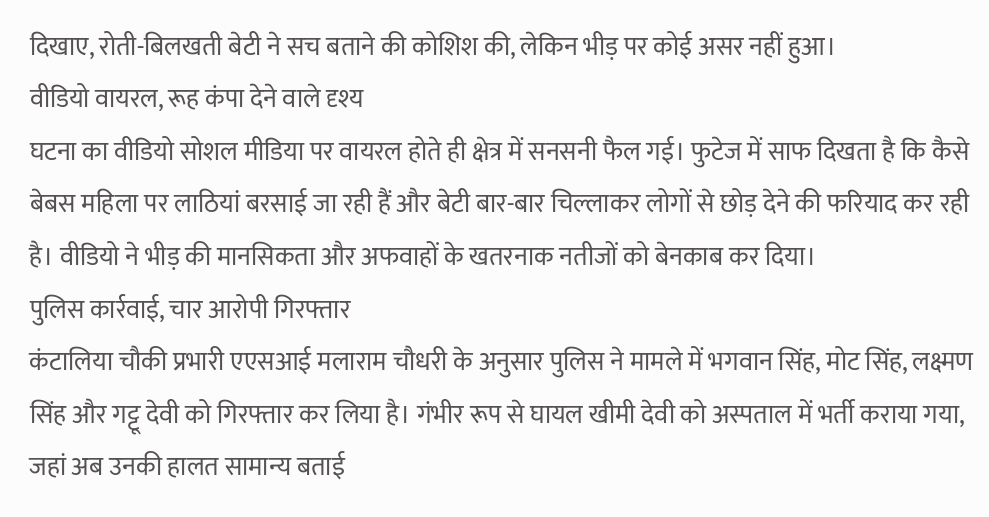दिखाए, रोती-बिलखती बेटी ने सच बताने की कोशिश की, लेकिन भीड़ पर कोई असर नहीं हुआ।
वीडियो वायरल, रूह कंपा देने वाले दृश्य
घटना का वीडियो सोशल मीडिया पर वायरल होते ही क्षेत्र में सनसनी फैल गई। फुटेज में साफ दिखता है कि कैसे बेबस महिला पर लाठियां बरसाई जा रही हैं और बेटी बार-बार चिल्लाकर लोगों से छोड़ देने की फरियाद कर रही है। वीडियो ने भीड़ की मानसिकता और अफवाहों के खतरनाक नतीजों को बेनकाब कर दिया।
पुलिस कार्रवाई, चार आरोपी गिरफ्तार
कंटालिया चौकी प्रभारी एएसआई मलाराम चौधरी के अनुसार पुलिस ने मामले में भगवान सिंह, मोट सिंह, लक्ष्मण सिंह और गट्टू देवी को गिरफ्तार कर लिया है। गंभीर रूप से घायल खीमी देवी को अस्पताल में भर्ती कराया गया, जहां अब उनकी हालत सामान्य बताई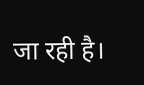जा रही है।